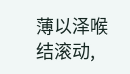薄以泽喉结滚动,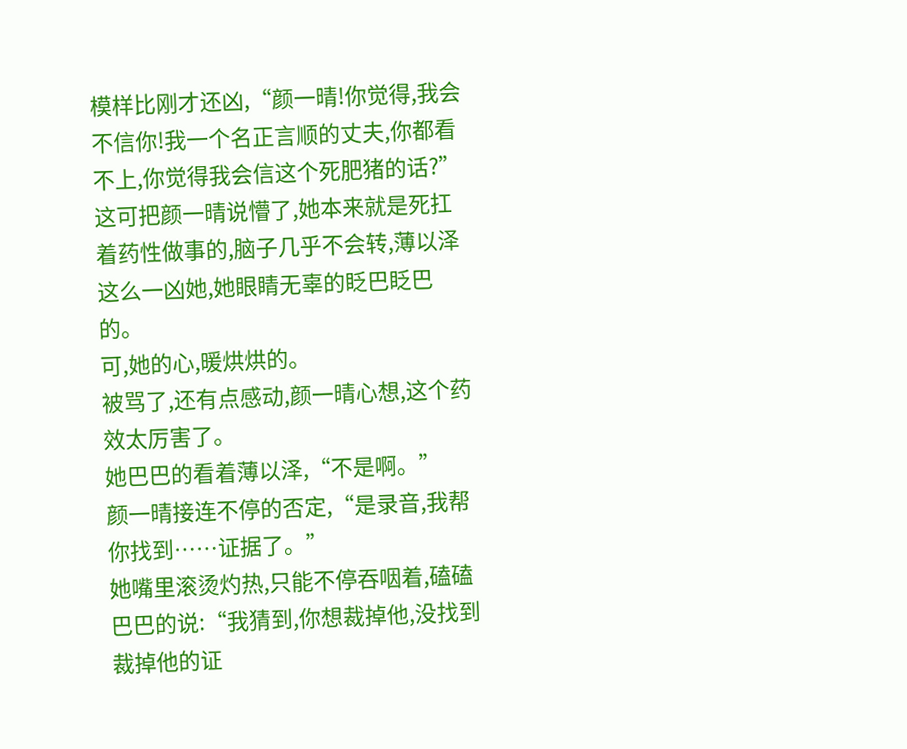模样比刚才还凶,“颜一晴!你觉得,我会不信你!我一个名正言顺的丈夫,你都看不上,你觉得我会信这个死肥猪的话?”
这可把颜一晴说懵了,她本来就是死扛着药性做事的,脑子几乎不会转,薄以泽这么一凶她,她眼睛无辜的眨巴眨巴的。
可,她的心,暖烘烘的。
被骂了,还有点感动,颜一晴心想,这个药效太厉害了。
她巴巴的看着薄以泽,“不是啊。”
颜一晴接连不停的否定,“是录音,我帮你找到……证据了。”
她嘴里滚烫灼热,只能不停吞咽着,磕磕巴巴的说:“我猜到,你想裁掉他,没找到裁掉他的证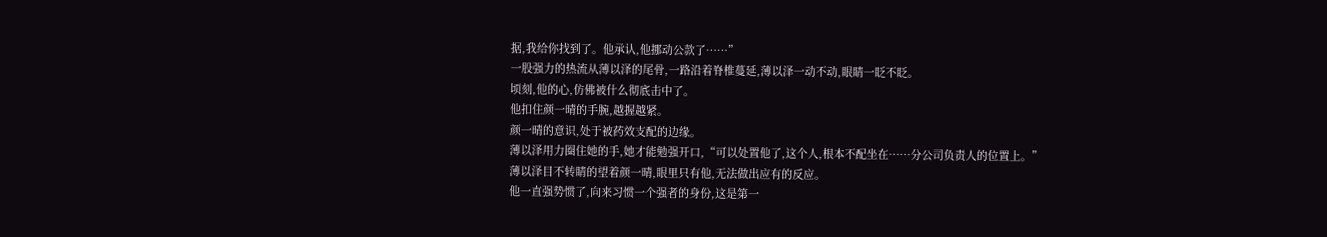据,我给你找到了。他承认,他挪动公款了……”
一股强力的热流从薄以泽的尾骨,一路沿着脊椎蔓延,薄以泽一动不动,眼睛一眨不眨。
顷刻,他的心,仿佛被什么彻底击中了。
他扣住颜一晴的手腕,越握越紧。
颜一晴的意识,处于被药效支配的边缘。
薄以泽用力圈住她的手,她才能勉强开口,“可以处置他了,这个人,根本不配坐在……分公司负责人的位置上。”
薄以泽目不转睛的望着颜一晴,眼里只有他,无法做出应有的反应。
他一直强势惯了,向来习惯一个强者的身份,这是第一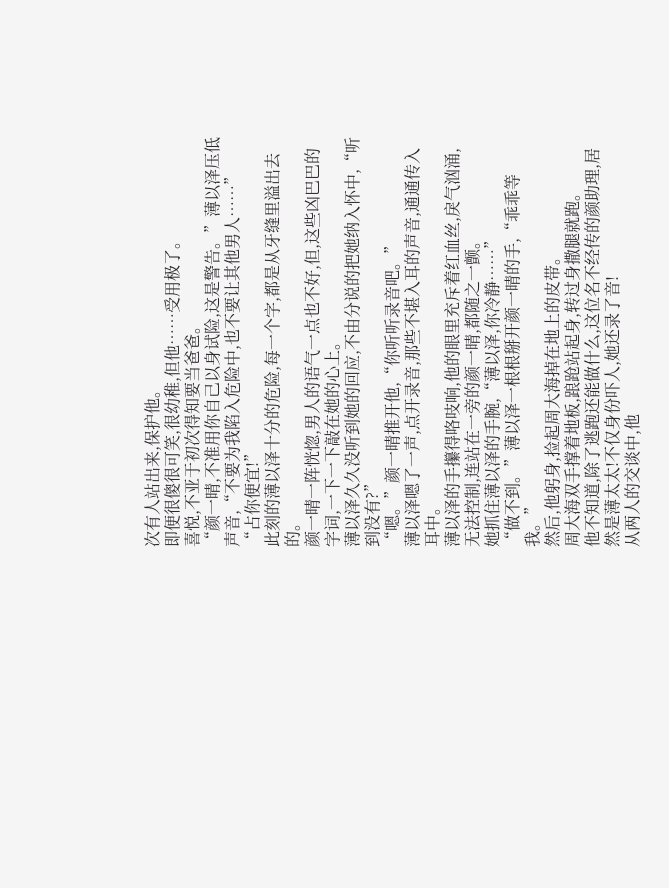次有人站出来,保护他。
即便很傻很可笑,很幼稚,但他……受用极了。
喜悦,不亚于初次得知要当爸爸。
“颜一晴,不准用你自己以身试险,这是警告。”薄以泽压低声音,“不要为我陷入危险中,也不要让其他男人……”
“占你便宜!”
此刻的薄以泽十分的危险,每一个字,都是从牙缝里溢出去的。
颜一晴一阵恍惚,男人的语气一点也不好,但,这些凶巴巴的字词,一下一下敲在她的心上。
薄以泽久久没听到她的回应,不由分说的把她纳入怀中,“听到没有?”
“嗯。”颜一晴推开他,“你听听录音吧。”
薄以泽嗯了一声,点开录音,那些不堪入耳的声音,通通传入耳中。
薄以泽的手攥得咯吱响,他的眼里充斥着红血丝,戾气汹涌,无法控制,连站在一旁的颜一晴,都随之一颤。
她抓住薄以泽的手腕,“薄以泽,你冷静……”
“做不到。”薄以泽一根根掰开颜一晴的手,“乖乖等我。”
然后,他躬身,捡起周大海掉在地上的皮带。
周大海双手撑着地板,踉跄站起身,转过身撒腿就跑。
他不知道,除了逃跑还能做什么,这位名不经传的颜助理,居然是薄太太!不仅身份吓人,她还录了音!
从两人的交谈中,他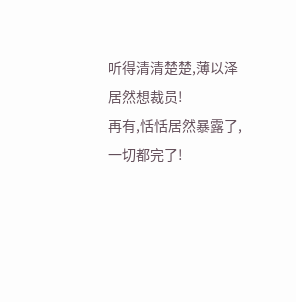听得清清楚楚,薄以泽居然想裁员!
再有,恬恬居然暴露了,一切都完了!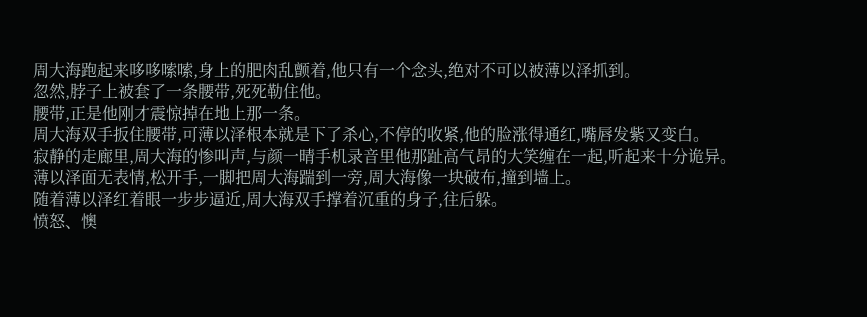周大海跑起来哆哆嗦嗦,身上的肥肉乱颤着,他只有一个念头,绝对不可以被薄以泽抓到。
忽然,脖子上被套了一条腰带,死死勒住他。
腰带,正是他刚才震惊掉在地上那一条。
周大海双手扳住腰带,可薄以泽根本就是下了杀心,不停的收紧,他的脸涨得通红,嘴唇发紫又变白。
寂静的走廊里,周大海的惨叫声,与颜一晴手机录音里他那趾高气昂的大笑缠在一起,听起来十分诡异。
薄以泽面无表情,松开手,一脚把周大海踹到一旁,周大海像一块破布,撞到墙上。
随着薄以泽红着眼一步步逼近,周大海双手撑着沉重的身子,往后躲。
愤怒、懊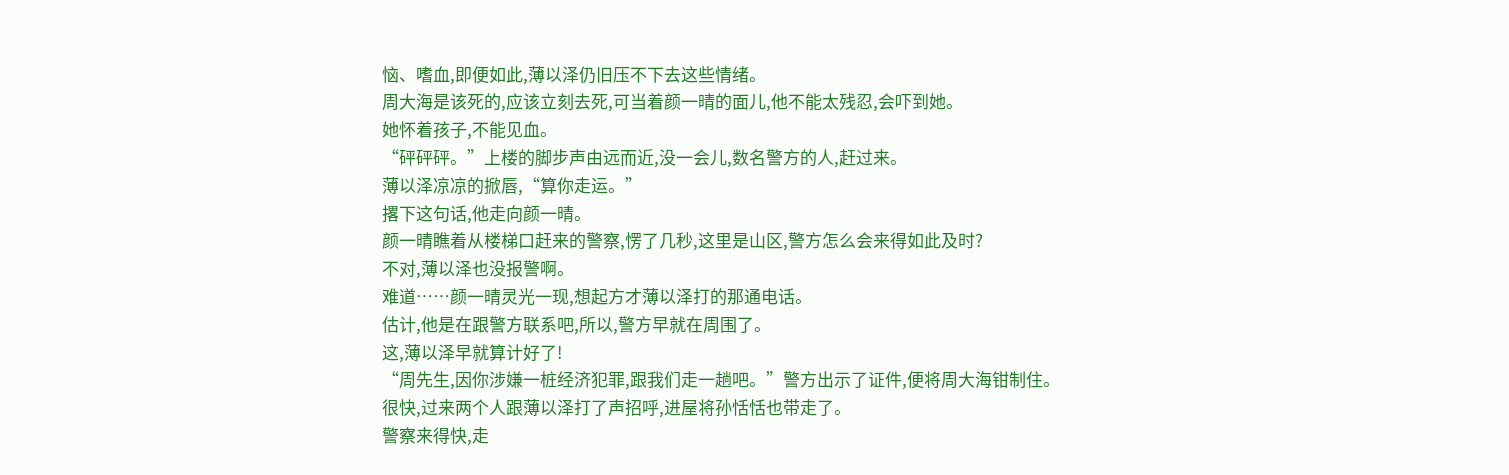恼、嗜血,即便如此,薄以泽仍旧压不下去这些情绪。
周大海是该死的,应该立刻去死,可当着颜一晴的面儿,他不能太残忍,会吓到她。
她怀着孩子,不能见血。
“砰砰砰。”上楼的脚步声由远而近,没一会儿,数名警方的人,赶过来。
薄以泽凉凉的掀唇,“算你走运。”
撂下这句话,他走向颜一晴。
颜一晴瞧着从楼梯口赶来的警察,愣了几秒,这里是山区,警方怎么会来得如此及时?
不对,薄以泽也没报警啊。
难道……颜一晴灵光一现,想起方才薄以泽打的那通电话。
估计,他是在跟警方联系吧,所以,警方早就在周围了。
这,薄以泽早就算计好了!
“周先生,因你涉嫌一桩经济犯罪,跟我们走一趟吧。”警方出示了证件,便将周大海钳制住。
很快,过来两个人跟薄以泽打了声招呼,进屋将孙恬恬也带走了。
警察来得快,走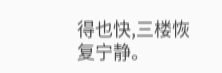得也快,三楼恢复宁静。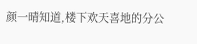颜一晴知道,楼下欢天喜地的分公